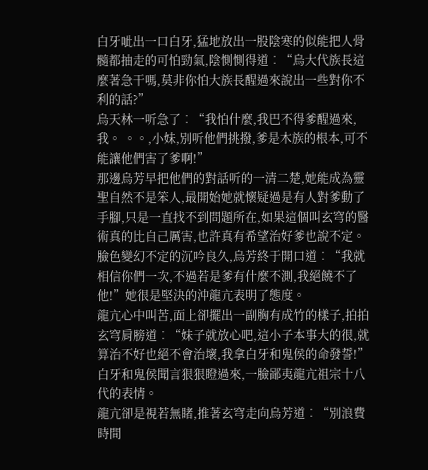白牙呲出一口白牙,猛地放出一股陰寒的似能把人骨髓都抽走的可怕勁氣,陰惻惻得道︰“烏大代族長這麼著急干嗎,莫非你怕大族長醒過來說出一些對你不利的話?”
烏天林一听急了︰“我怕什麼,我巴不得爹醒過來,我。 。。,小妹,別听他們挑撥,爹是木族的根本,可不能讓他們害了爹啊!”
那邊烏芳早把他們的對話听的一清二楚,她能成為靈聖自然不是笨人,最開始她就懷疑過是有人對爹動了手腳,只是一直找不到問題所在,如果這個叫玄穹的醫術真的比自己厲害,也許真有希望治好爹也說不定。
臉色變幻不定的沉吟良久,烏芳終于開口道︰“我就相信你們一次,不過若是爹有什麼不測,我絕饒不了他!”她很是堅決的沖龍亢表明了態度。
龍亢心中叫苦,面上卻擺出一副胸有成竹的樣子,拍拍玄穹肩膀道︰“妹子就放心吧,這小子本事大的很,就算治不好也絕不會治壞,我拿白牙和鬼侯的命發誓!”
白牙和鬼侯聞言狠狠瞪過來,一臉鄙夷龍亢祖宗十八代的表情。
龍亢卻是視若無睹,推著玄穹走向烏芳道︰“別浪費時間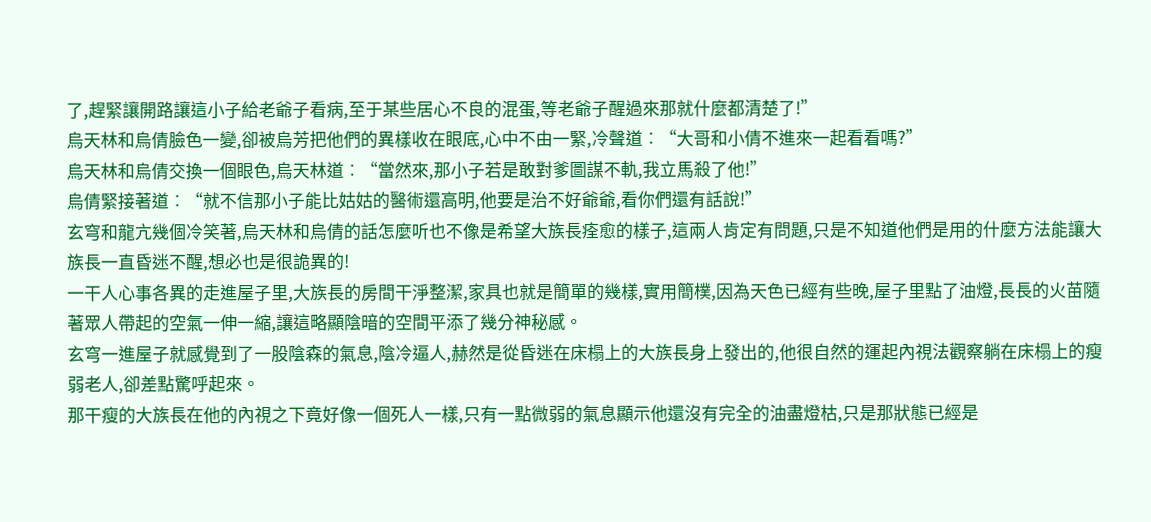了,趕緊讓開路讓這小子給老爺子看病,至于某些居心不良的混蛋,等老爺子醒過來那就什麼都清楚了!”
烏天林和烏倩臉色一變,卻被烏芳把他們的異樣收在眼底,心中不由一緊,冷聲道︰“大哥和小倩不進來一起看看嗎?”
烏天林和烏倩交換一個眼色,烏天林道︰“當然來,那小子若是敢對爹圖謀不軌,我立馬殺了他!”
烏倩緊接著道︰“就不信那小子能比姑姑的醫術還高明,他要是治不好爺爺,看你們還有話說!”
玄穹和龍亢幾個冷笑著,烏天林和烏倩的話怎麼听也不像是希望大族長痊愈的樣子,這兩人肯定有問題,只是不知道他們是用的什麼方法能讓大族長一直昏迷不醒,想必也是很詭異的!
一干人心事各異的走進屋子里,大族長的房間干淨整潔,家具也就是簡單的幾樣,實用簡樸,因為天色已經有些晚,屋子里點了油燈,長長的火苗隨著眾人帶起的空氣一伸一縮,讓這略顯陰暗的空間平添了幾分神秘感。
玄穹一進屋子就感覺到了一股陰森的氣息,陰冷逼人,赫然是從昏迷在床榻上的大族長身上發出的,他很自然的運起內視法觀察躺在床榻上的瘦弱老人,卻差點驚呼起來。
那干瘦的大族長在他的內視之下竟好像一個死人一樣,只有一點微弱的氣息顯示他還沒有完全的油盡燈枯,只是那狀態已經是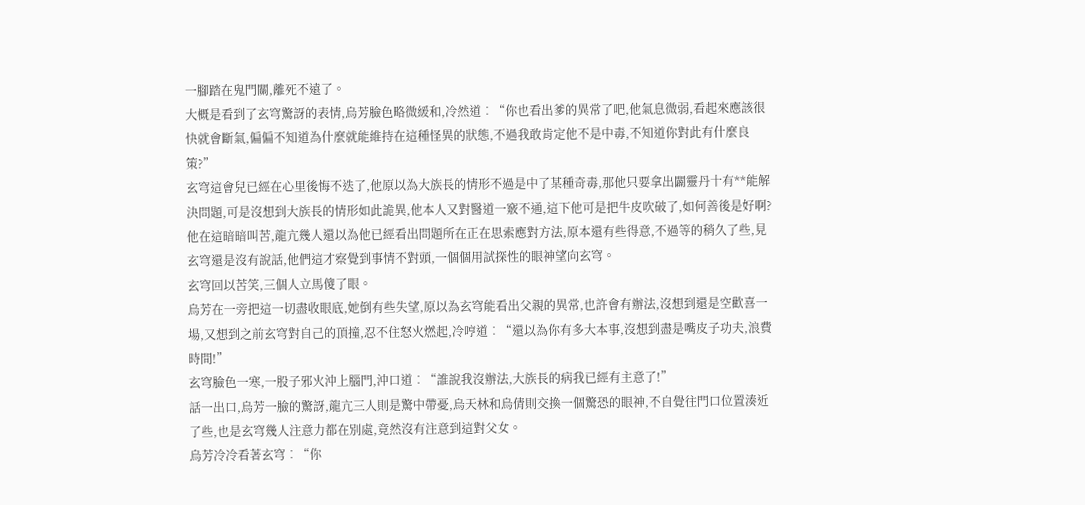一腳踏在鬼門關,離死不遠了。
大概是看到了玄穹驚訝的表情,烏芳臉色略微緩和,冷然道︰“你也看出爹的異常了吧,他氣息微弱,看起來應該很快就會斷氣,偏偏不知道為什麼就能維持在這種怪異的狀態,不過我敢肯定他不是中毒,不知道你對此有什麼良策?”
玄穹這會兒已經在心里後悔不迭了,他原以為大族長的情形不過是中了某種奇毒,那他只要拿出闢靈丹十有**能解決問題,可是沒想到大族長的情形如此詭異,他本人又對醫道一竅不通,這下他可是把牛皮吹破了,如何善後是好啊?
他在這暗暗叫苦,龍亢幾人還以為他已經看出問題所在正在思索應對方法,原本還有些得意,不過等的稍久了些,見玄穹還是沒有說話,他們這才察覺到事情不對頭,一個個用試探性的眼神望向玄穹。
玄穹回以苦笑,三個人立馬傻了眼。
烏芳在一旁把這一切盡收眼底,她倒有些失望,原以為玄穹能看出父親的異常,也許會有辦法,沒想到還是空歡喜一場,又想到之前玄穹對自己的頂撞,忍不住怒火燃起,冷哼道︰“還以為你有多大本事,沒想到盡是嘴皮子功夫,浪費時間!”
玄穹臉色一寒,一股子邪火沖上腦門,沖口道︰“誰說我沒辦法,大族長的病我已經有主意了!”
話一出口,烏芳一臉的驚訝,龍亢三人則是驚中帶憂,烏天林和烏倩則交換一個驚恐的眼神,不自覺往門口位置湊近了些,也是玄穹幾人注意力都在別處,竟然沒有注意到這對父女。
烏芳冷冷看著玄穹︰“你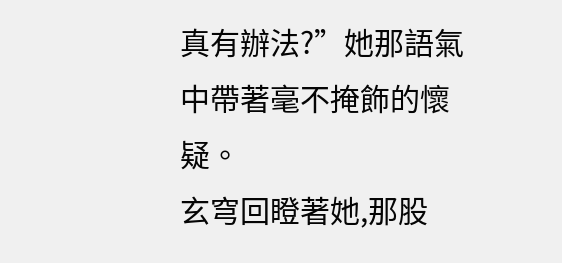真有辦法?”她那語氣中帶著毫不掩飾的懷疑。
玄穹回瞪著她,那股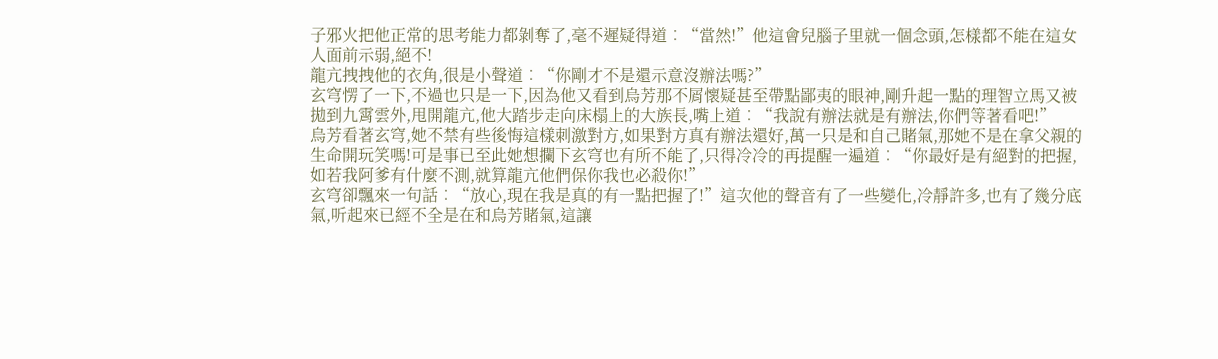子邪火把他正常的思考能力都剝奪了,毫不遲疑得道︰“當然!”他這會兒腦子里就一個念頭,怎樣都不能在這女人面前示弱,絕不!
龍亢拽拽他的衣角,很是小聲道︰“你剛才不是還示意沒辦法嗎?”
玄穹愣了一下,不過也只是一下,因為他又看到烏芳那不屑懷疑甚至帶點鄙夷的眼神,剛升起一點的理智立馬又被拋到九霄雲外,甩開龍亢,他大踏步走向床榻上的大族長,嘴上道︰“我說有辦法就是有辦法,你們等著看吧!”
烏芳看著玄穹,她不禁有些後悔這樣刺激對方,如果對方真有辦法還好,萬一只是和自己賭氣,那她不是在拿父親的生命開玩笑嗎!可是事已至此她想攔下玄穹也有所不能了,只得冷冷的再提醒一遍道︰“你最好是有絕對的把握,如若我阿爹有什麼不測,就算龍亢他們保你我也必殺你!”
玄穹卻飄來一句話︰“放心,現在我是真的有一點把握了!”這次他的聲音有了一些變化,冷靜許多,也有了幾分底氣,听起來已經不全是在和烏芳賭氣,這讓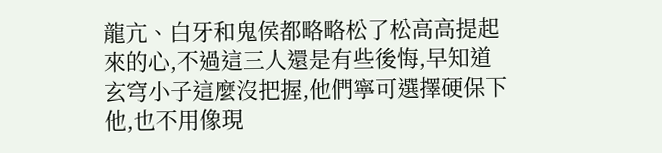龍亢、白牙和鬼侯都略略松了松高高提起來的心,不過這三人還是有些後悔,早知道玄穹小子這麼沒把握,他們寧可選擇硬保下他,也不用像現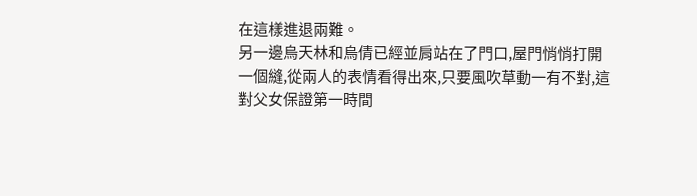在這樣進退兩難。
另一邊烏天林和烏倩已經並肩站在了門口,屋門悄悄打開一個縫,從兩人的表情看得出來,只要風吹草動一有不對,這對父女保證第一時間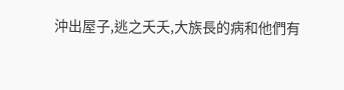沖出屋子,逃之夭夭,大族長的病和他們有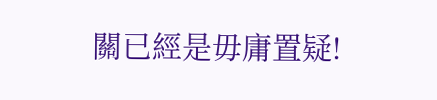關已經是毋庸置疑!